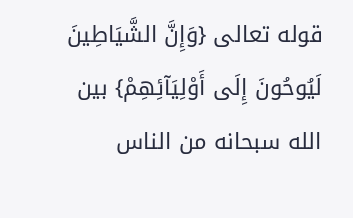قوله تعالى {وَإِنَّ الشَّيَاطِينَ لَيُوحُونَ إِلَى أَوْلِيَآئِهِمْ} بين الله سبحانه من الناس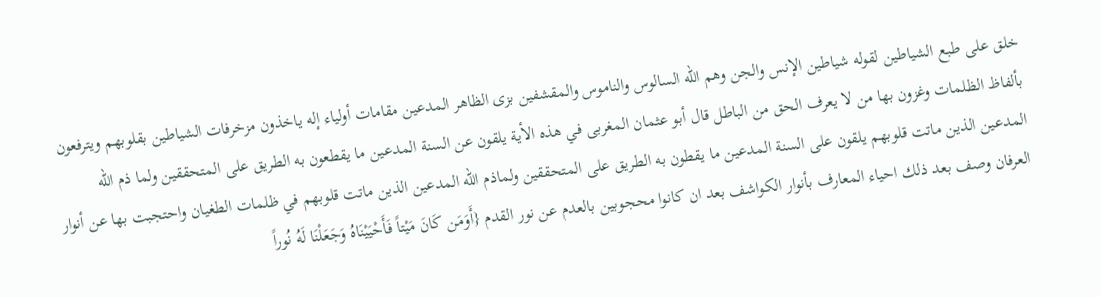خلق على طبع الشياطين لقوله شياطين الإنس والجن وهم الله السالوس والناموس والمقشفين بزى الظاهر المدعين مقامات أولياء إله ياخذون مزخرفات الشياطين بقلوبهم ويترفعون بألفاظ الظلمات وغزون بها من لا يعرف الحق من الباطل قال أبو عثمان المغربى في هذه الأية يلقون عن السنة المدعين ما يقطعون به الطريق على المتحققين ولما ذم الله المدعين الذين ماتت قلوبهم يلقون على السنة المدعين ما يقطون به الطريق على المتحققين ولماذم الله المدعين الذين ماتت قلوبهم في ظلمات الطغيان واحتجبت بها عن أنوار العرفان وصف بعد ذلك احياء المعارف بأنوار الكواشف بعد ان كانوا محجوبين بالعدم عن نور القدم {أَوَمَن كَانَ مَيْتاً فَأَحْيَيْنَاهُ وَجَعَلْنَا لَهُ نُوراً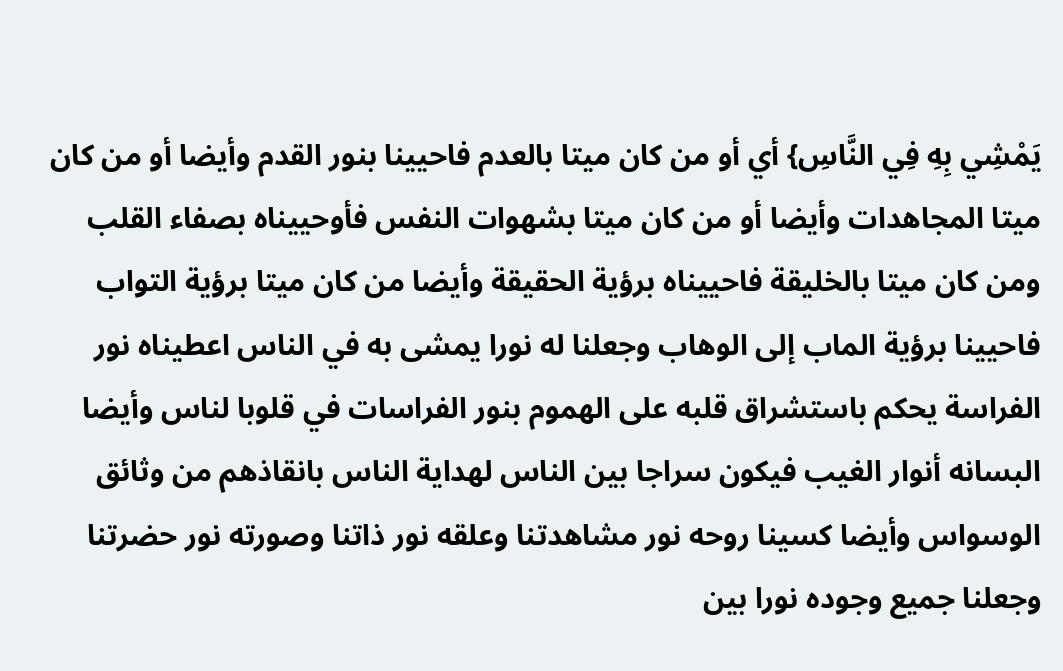يَمْشِي بِهِ فِي النَّاسِ} أي أو من كان ميتا بالعدم فاحيينا بنور القدم وأيضا أو من كان ميتا المجاهدات وأيضا أو من كان ميتا بشهوات النفس فأوحييناه بصفاء القلب ومن كان ميتا بالخليقة فاحييناه برؤية الحقيقة وأيضا من كان ميتا برؤية التواب فاحيينا برؤية الماب إلى الوهاب وجعلنا له نورا يمشى به في الناس اعطيناه نور الفراسة يحكم باستشراق قلبه على الهموم بنور الفراسات في قلوبا لناس وأيضا البسانه أنوار الغيب فيكون سراجا بين الناس لهداية الناس بانقاذهم من وثائق الوسواس وأيضا كسينا روحه نور مشاهدتنا وعلقه نور ذاتنا وصورته نور حضرتنا وجعلنا جميع وجوده نورا بين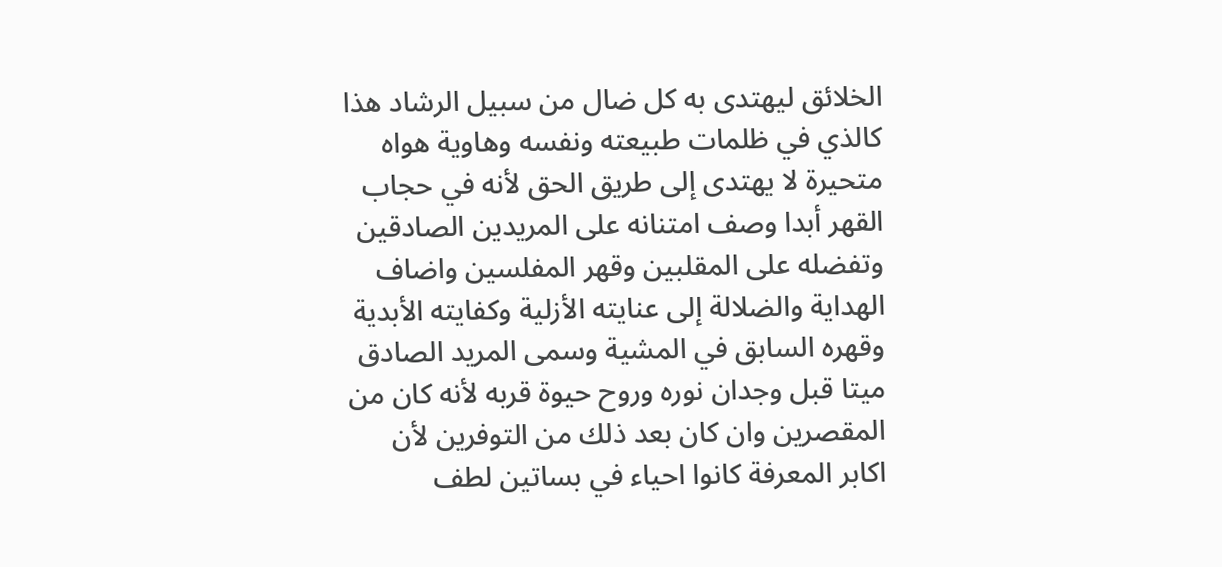الخلائق ليهتدى به كل ضال من سبيل الرشاد هذا كالذي في ظلمات طبيعته ونفسه وهاوية هواه متحيرة لا يهتدى إلى طريق الحق لأنه في حجاب القهر أبدا وصف امتنانه على المريدين الصادقين وتفضله على المقلبين وقهر المفلسين واضاف الهداية والضلالة إلى عنايته الأزلية وكفايته الأبدية وقهره السابق في المشية وسمى المريد الصادق ميتا قبل وجدان نوره وروح حيوة قربه لأنه كان من المقصرين وان كان بعد ذلك من التوفرين لأن اكابر المعرفة كانوا احياء في بساتين لطف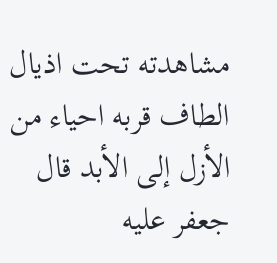مشاهدته تحت اذيال الطاف قربه احياء من الأزل إلى الأبد قال جعفر عليه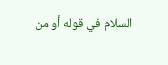السلام في قوله أو من